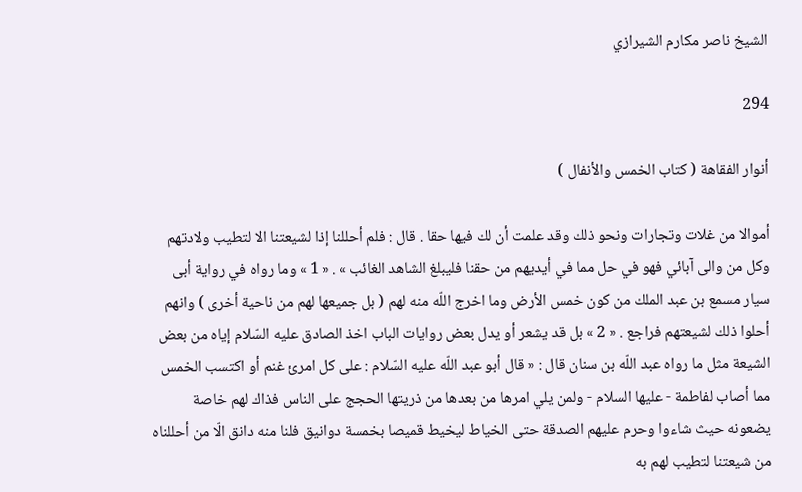الشيخ ناصر مكارم الشيرازي

294

أنوار الفقاهة ( كتاب الخمس والأنفال )

أموالا من غلات وتجارات ونحو ذلك وقد علمت أن لك فيها حقا . قال : فلم أحللنا إذا لشيعتنا الا لتطيب ولادتهم وكل من والى آبائي فهو في حل مما في أيديهم من حقنا فليبلغ الشاهد الغائب » . « 1 » وما رواه في رواية أبى سيار مسمع بن عبد الملك من كون خمس الأرض وما اخرج اللّه منه لهم ( بل جميعها لهم من ناحية أخرى ) وانهم أحلوا ذلك لشيعتهم فراجع . « 2 » بل قد يشعر أو يدل بعض روايات الباب اخذ الصادق عليه السّلام إياه من بعض الشيعة مثل ما رواه عبد اللّه بن سنان قال : « قال أبو عبد اللّه عليه السّلام : على كل امرئ غنم أو اكتسب الخمس مما أصاب لفاطمة - عليها السلام - ولمن يلي امرها من بعدها من ذريتها الحجج على الناس فذاك لهم خاصة يضعونه حيث شاءوا وحرم عليهم الصدقة حتى الخياط ليخيط قميصا بخمسة دوانيق فلنا منه دانق الّا من أحللناه من شيعتنا لتطيب لهم به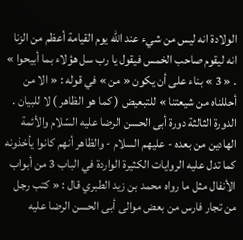الولادة انه ليس من شيء عند اللّه يوم القيامة أعظم من الزنا انه ليقوم صاحب الخمس فيقول يا رب سل هؤلاء بما أبيحوا » . « 3 » بناء على أن يكون « من » في قوله : « الا من أحللناه من شيعتنا » للتبعيض ( كما هو الظاهر ) لا للبيان . الدورة الثالثة دورة أبى الحسن الرضا عليه السّلام والأئمة الهادين من بعده - عليهم السلام - والظاهر أنهم كانوا يأخذونه كما تدل عليه الروايات الكثيرة الواردة في الباب 3 من أبواب الأنفال مثل ما رواه محمد بن زيد الطبري قال : « كتب رجل من تجار فارس من بعض موالى أبى الحسن الرضا عليه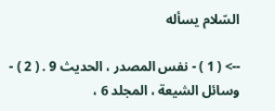السّلام يسأله

--> ( 1 ) - نفس المصدر ، الحديث 9 . ( 2 ) - وسائل الشيعة ، المجلد 6 ،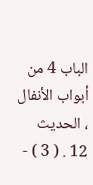الباب 4 من أبواب الأنفال ، الحديث 12 . ( 3 ) -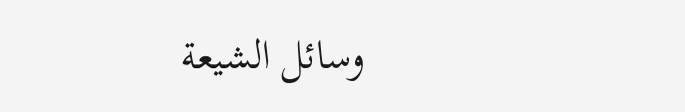وسائل الشيعة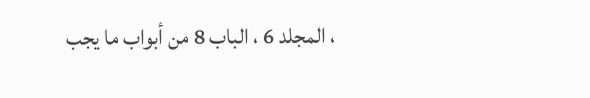، المجلد 6 ، الباب 8 من أبواب ما يجب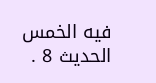فيه الخمس الحديث 8 .